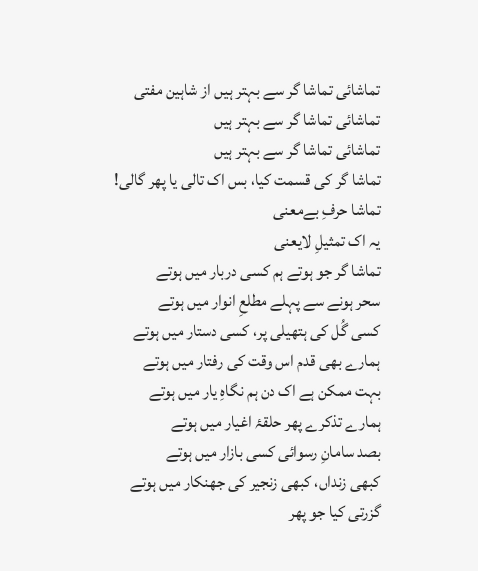تماشائی تماشا گر سے بہتر ہیں از شاہین مفتی
تماشائی تماشا گر سے بہتر ہیں
تماشائی تماشا گر سے بہتر ہیں
تماشا گر کی قسمت کیا، بس اک تالی یا پھر گالی!
تماشا حرفِ بےمعنی
یہ اک تمثیلِ لایعنی
تماشا گر جو ہوتے ہم کسی دربار میں ہوتے
سحر ہونے سے پہلے مطلعِ انوار میں ہوتے
کسی گُل کی ہتھیلی پر، کسی دستار میں ہوتے
ہمارے بھی قدم اس وقت کی رفتار میں ہوتے
بہت ممکن ہے اک دن ہم نگاہِ یار میں ہوتے
ہمارے تذکرے پھر حلقۂ اغیار میں ہوتے
بصد سامانِ رسوائی کسی بازار میں ہوتے
کبھی زنداں، کبھی زنجیر کی جھنکار میں ہوتے
گزرتی کیا جو پھر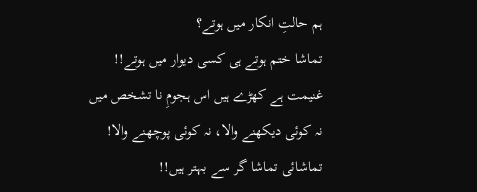ہم حالتِ انکار میں ہوتے؟
تماشا ختم ہوتے ہی کسی دیوار میں ہوتے!!
غنیمت ہے کھڑے ہیں اس ہجومِ نا تشخص میں
نہ کوئی دیکھنے والا، نہ کوئی پوچھنے والا!
تماشائی تماشا گر سے بہتر ہیں!!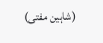(شاہین مفتی)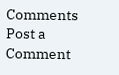Comments
Post a Comment